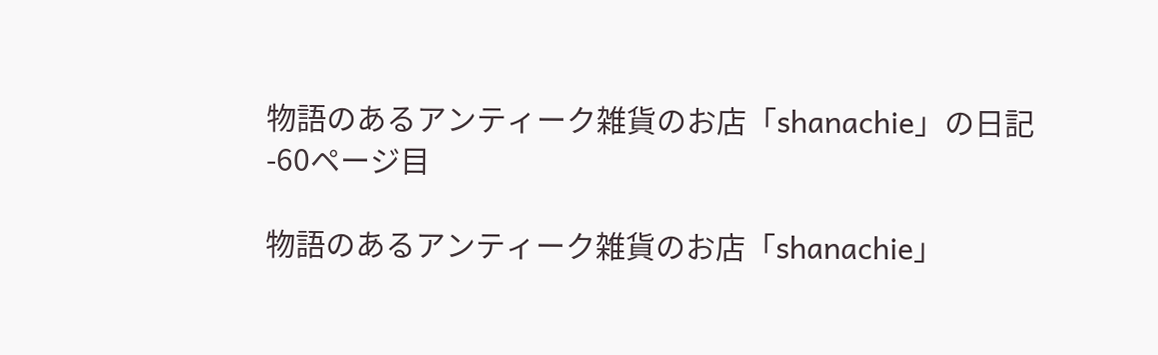物語のあるアンティーク雑貨のお店「shanachie」の日記 -60ページ目

物語のあるアンティーク雑貨のお店「shanachie」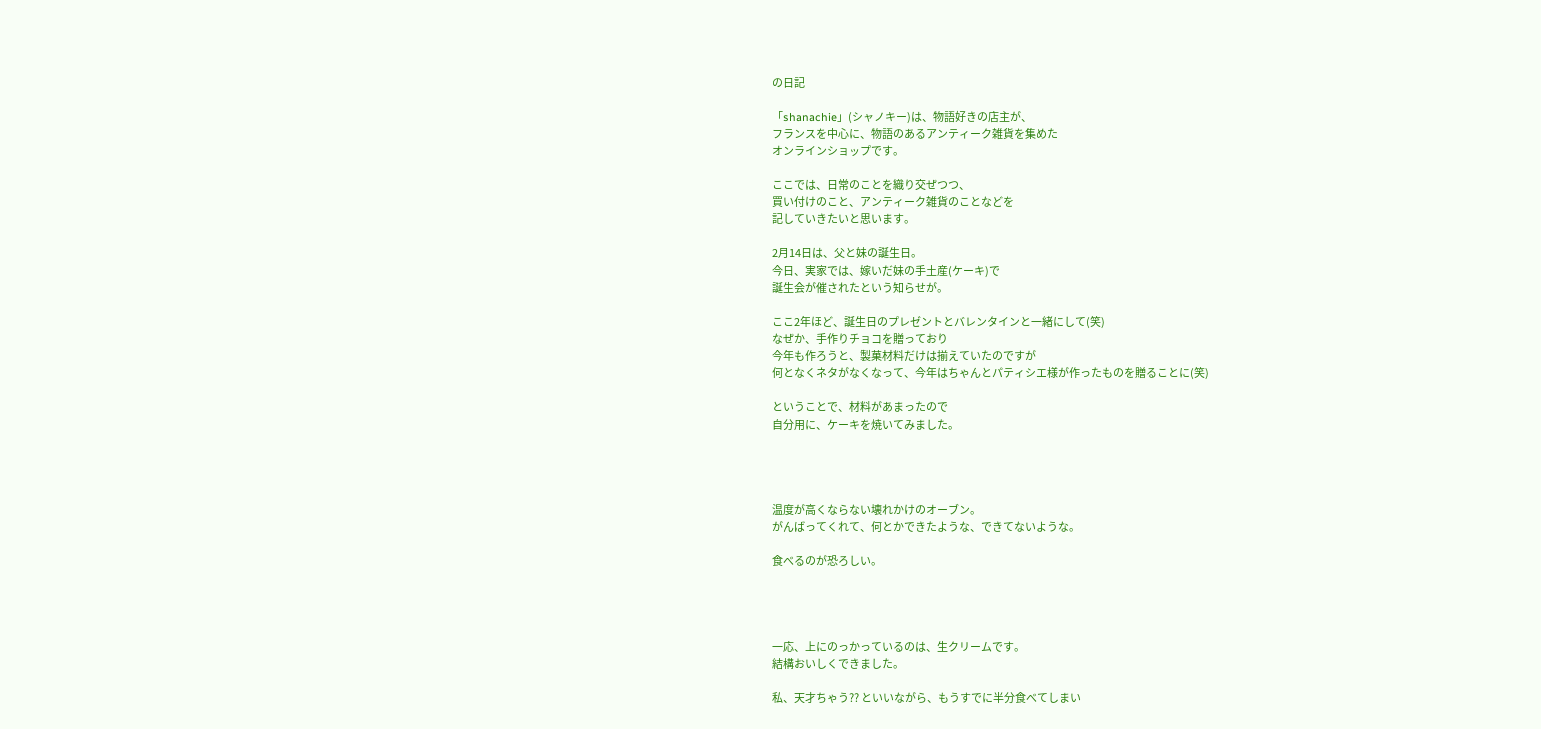の日記

「shanachie」(シャノキー)は、物語好きの店主が、
フランスを中心に、物語のあるアンティーク雑貨を集めた
オンラインショップです。

ここでは、日常のことを織り交ぜつつ、
買い付けのこと、アンティーク雑貨のことなどを
記していきたいと思います。

2月14日は、父と妹の誕生日。
今日、実家では、嫁いだ妹の手土産(ケーキ)で
誕生会が催されたという知らせが。

ここ2年ほど、誕生日のプレゼントとバレンタインと一緒にして(笑)
なぜか、手作りチョコを贈っており
今年も作ろうと、製菓材料だけは揃えていたのですが
何となくネタがなくなって、今年はちゃんとパティシエ様が作ったものを贈ることに(笑)

ということで、材料があまったので
自分用に、ケーキを焼いてみました。




温度が高くならない壊れかけのオーブン。
がんばってくれて、何とかできたような、できてないような。

食べるのが恐ろしい。




一応、上にのっかっているのは、生クリームです。
結構おいしくできました。

私、天才ちゃう?? といいながら、もうすでに半分食べてしまい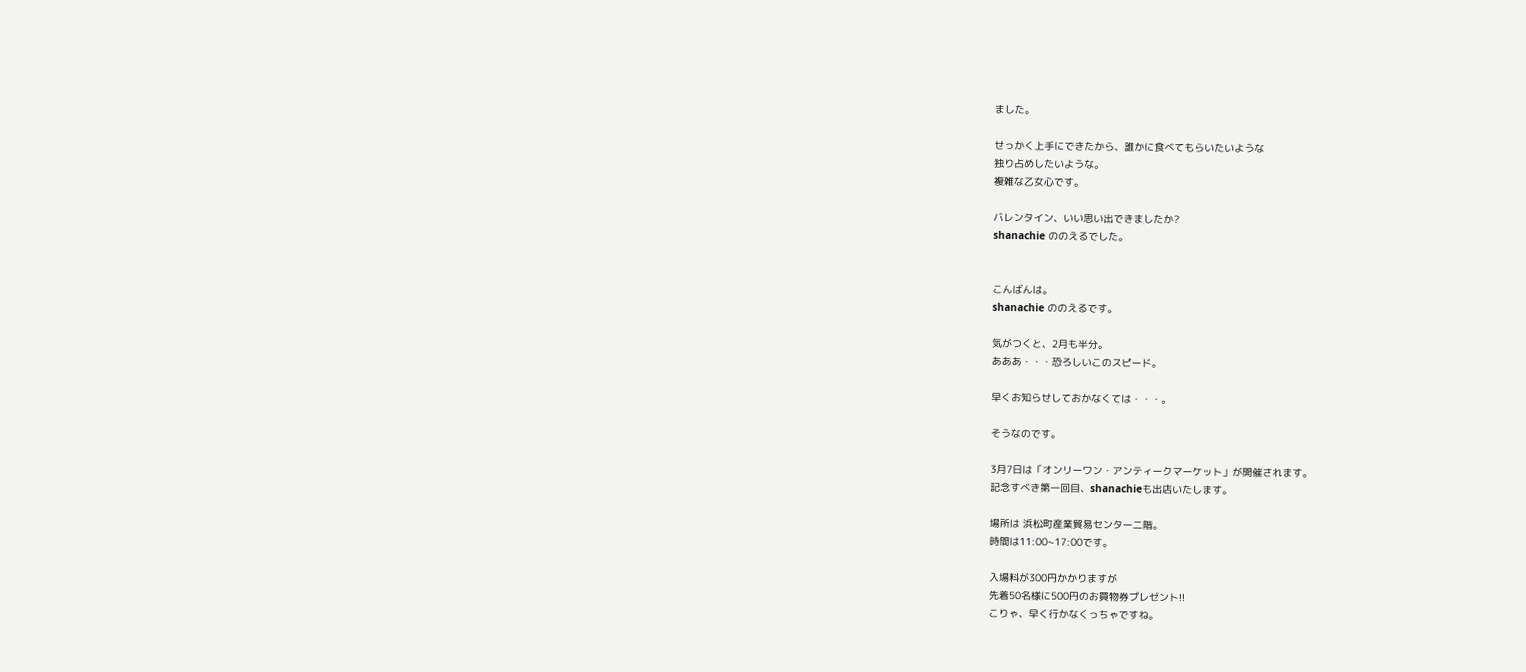ました。

せっかく上手にできたから、誰かに食べてもらいたいような
独り占めしたいような。
複雑な乙女心です。

バレンタイン、いい思い出できましたか?
shanachie ののえるでした。


こんばんは。
shanachie ののえるです。

気がつくと、2月も半分。
あああ・・・恐ろしいこのスピード。

早くお知らせしておかなくては・・・。

そうなのです。

3月7日は「オンリーワン・アンティークマーケット」が開催されます。
記念すべき第一回目、shanachieも出店いたします。

場所は 浜松町産業貿易センター二階。
時間は11:00~17:00です。

入場料が300円かかりますが
先着50名様に500円のお買物券プレゼント!!
こりゃ、早く行かなくっちゃですね。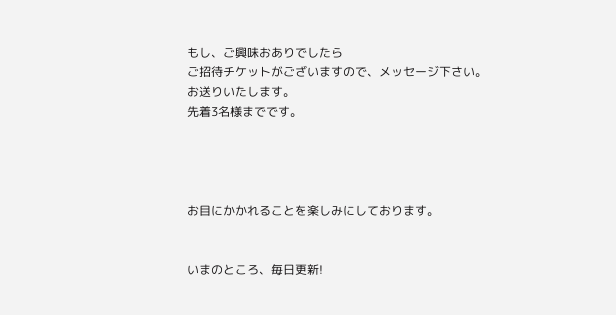もし、ご興味おありでしたら
ご招待チケットがございますので、メッセージ下さい。
お送りいたします。
先着3名様までです。




お目にかかれることを楽しみにしております。


いまのところ、毎日更新!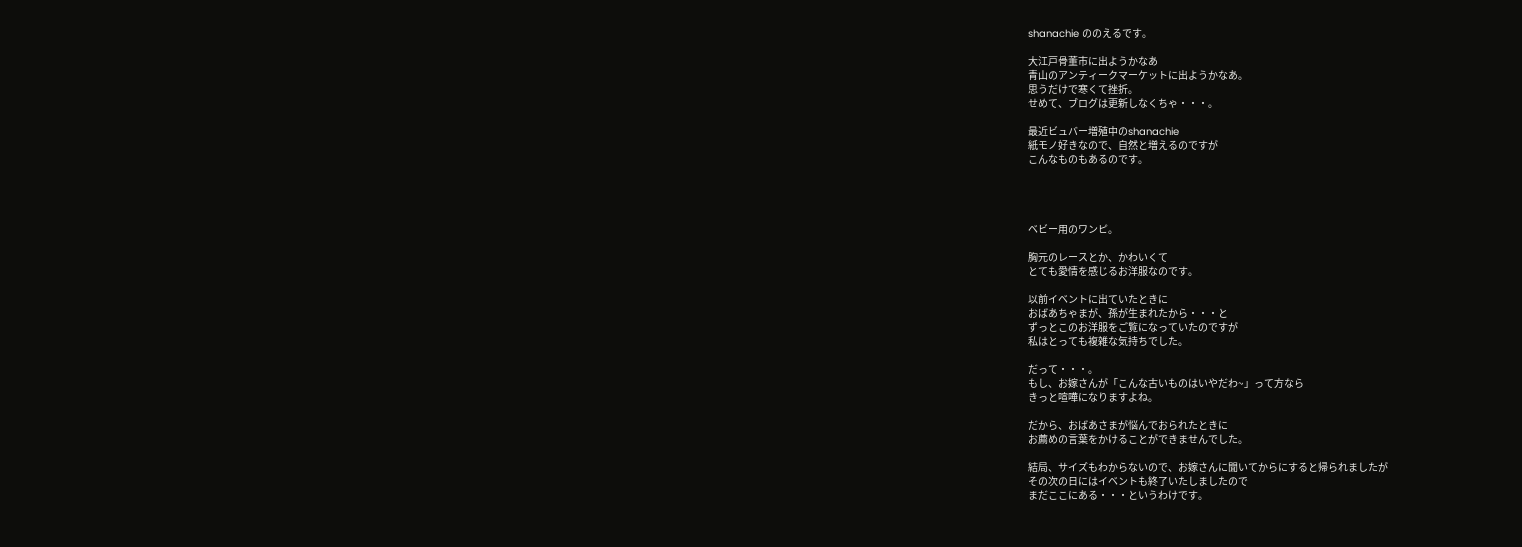shanachie ののえるです。

大江戸骨董市に出ようかなあ
青山のアンティークマーケットに出ようかなあ。
思うだけで寒くて挫折。
せめて、ブログは更新しなくちゃ・・・。

最近ビュバー増殖中のshanachie
紙モノ好きなので、自然と増えるのですが
こんなものもあるのです。




ベビー用のワンピ。

胸元のレースとか、かわいくて
とても愛情を感じるお洋服なのです。

以前イベントに出ていたときに
おばあちゃまが、孫が生まれたから・・・と
ずっとこのお洋服をご覧になっていたのですが
私はとっても複雑な気持ちでした。

だって・・・。
もし、お嫁さんが「こんな古いものはいやだわ~」って方なら
きっと喧嘩になりますよね。

だから、おばあさまが悩んでおられたときに
お薦めの言葉をかけることができませんでした。

結局、サイズもわからないので、お嫁さんに聞いてからにすると帰られましたが
その次の日にはイベントも終了いたしましたので
まだここにある・・・というわけです。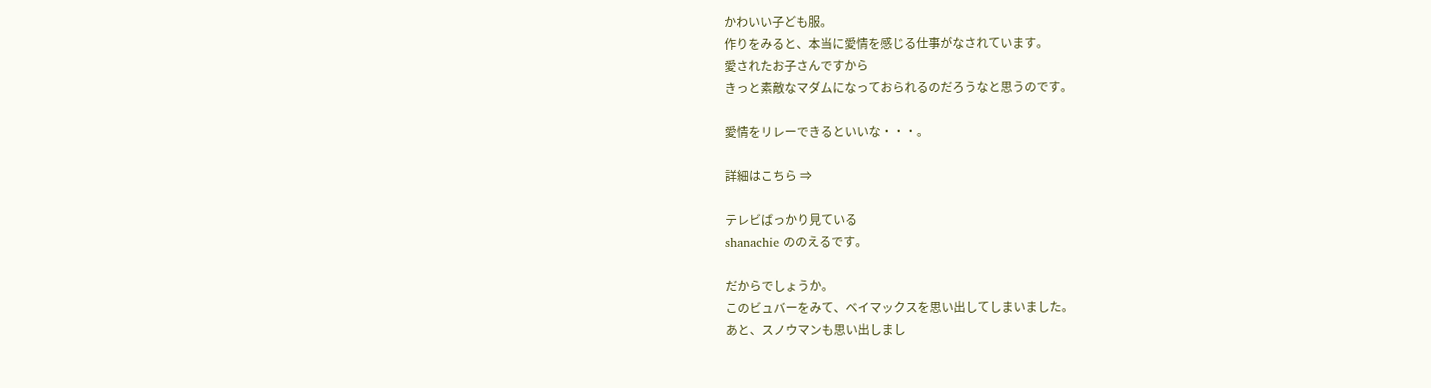かわいい子ども服。
作りをみると、本当に愛情を感じる仕事がなされています。
愛されたお子さんですから
きっと素敵なマダムになっておられるのだろうなと思うのです。

愛情をリレーできるといいな・・・。

詳細はこちら ⇒

テレビばっかり見ている
shanachie ののえるです。

だからでしょうか。
このビュバーをみて、ベイマックスを思い出してしまいました。
あと、スノウマンも思い出しまし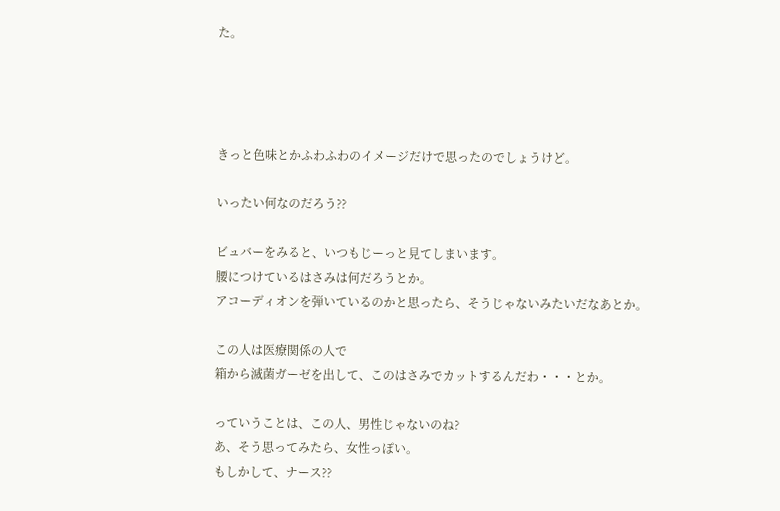た。




きっと色味とかふわふわのイメージだけで思ったのでしょうけど。

いったい何なのだろう??

ビュバーをみると、いつもじーっと見てしまいます。
腰につけているはさみは何だろうとか。
アコーディオンを弾いているのかと思ったら、そうじゃないみたいだなあとか。

この人は医療関係の人で
箱から滅菌ガーゼを出して、このはさみでカットするんだわ・・・とか。

っていうことは、この人、男性じゃないのね?
あ、そう思ってみたら、女性っぽい。
もしかして、ナース??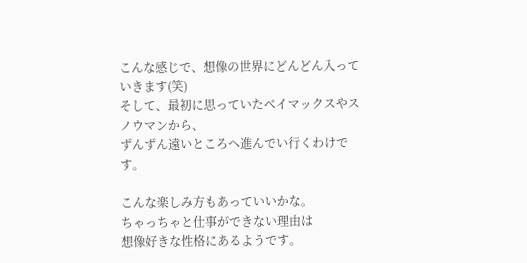こんな感じで、想像の世界にどんどん入っていきます(笑)
そして、最初に思っていたベイマックスやスノウマンから、
ずんずん遠いところへ進んでい行くわけです。

こんな楽しみ方もあっていいかな。
ちゃっちゃと仕事ができない理由は
想像好きな性格にあるようです。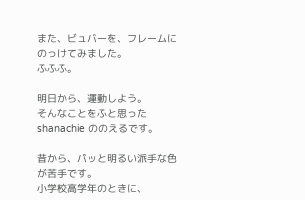また、ビュバーを、フレームにのっけてみました。
ふふふ。

明日から、運動しよう。
そんなことをふと思った shanachie ののえるです。

昔から、パッと明るい派手な色が苦手です。
小学校高学年のときに、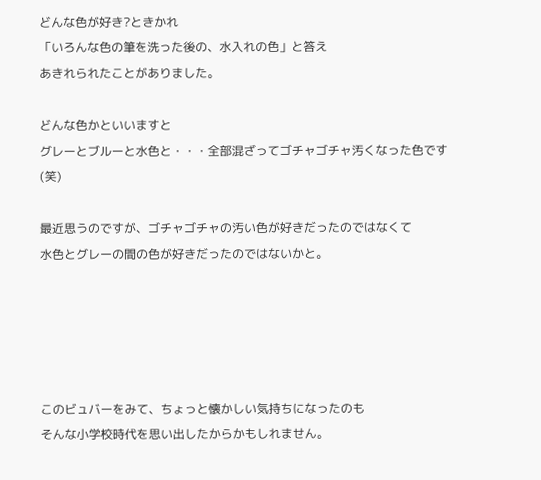どんな色が好き?ときかれ
「いろんな色の筆を洗った後の、水入れの色」と答え
あきれられたことがありました。

どんな色かといいますと
グレーとブルーと水色と・・・全部混ざってゴチャゴチャ汚くなった色です(笑)

最近思うのですが、ゴチャゴチャの汚い色が好きだったのではなくて
水色とグレーの間の色が好きだったのではないかと。





このビュバーをみて、ちょっと懐かしい気持ちになったのも
そんな小学校時代を思い出したからかもしれません。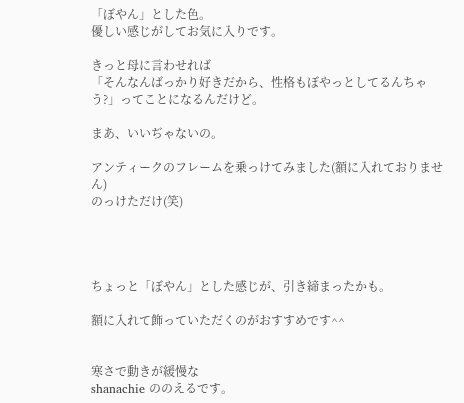「ぼやん」とした色。
優しい感じがしてお気に入りです。

きっと母に言わせれば
「そんなんばっかり好きだから、性格もぼやっとしてるんちゃう?」ってことになるんだけど。

まあ、いいぢゃないの。

アンティークのフレームを乗っけてみました(額に入れておりません)
のっけただけ(笑)




ちょっと「ぼやん」とした感じが、引き締まったかも。

額に入れて飾っていただくのがおすすめです^^


寒さで動きが緩慢な
shanachie ののえるです。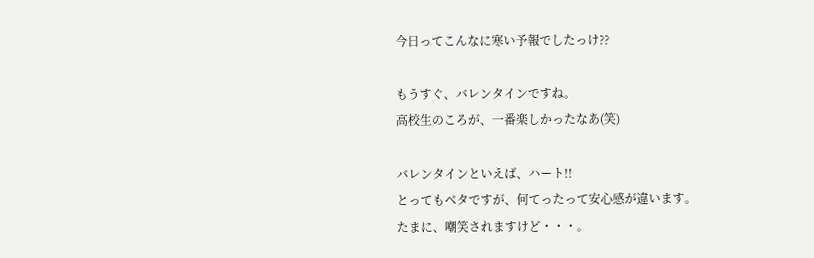今日ってこんなに寒い予報でしたっけ??

もうすぐ、バレンタインですね。
高校生のころが、一番楽しかったなあ(笑)

バレンタインといえば、ハート!!
とってもベタですが、何てったって安心感が違います。
たまに、嘲笑されますけど・・・。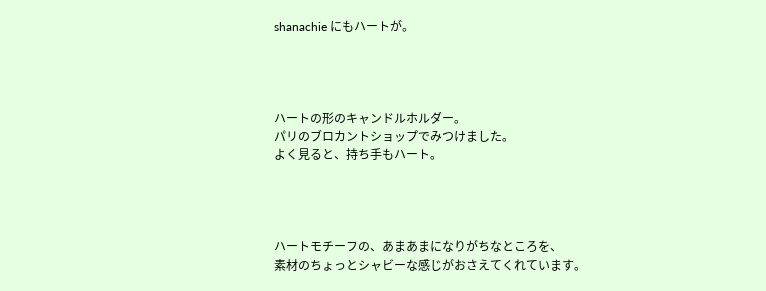shanachie にもハートが。




ハートの形のキャンドルホルダー。
パリのブロカントショップでみつけました。
よく見ると、持ち手もハート。




ハートモチーフの、あまあまになりがちなところを、
素材のちょっとシャビーな感じがおさえてくれています。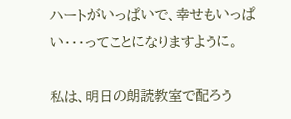ハートがいっぱいで、幸せもいっぱい・・・ってことになりますように。

私は、明日の朗読教室で配ろう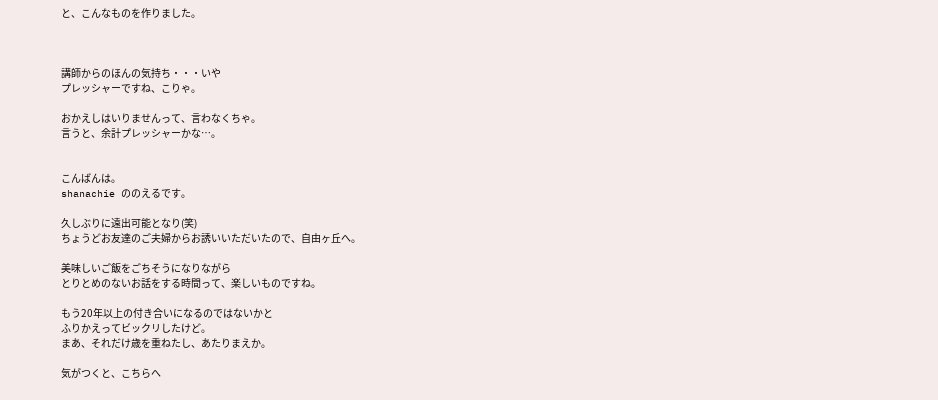と、こんなものを作りました。



講師からのほんの気持ち・・・いや
プレッシャーですね、こりゃ。

おかえしはいりませんって、言わなくちゃ。
言うと、余計プレッシャーかな…。


こんばんは。
shanachie ののえるです。

久しぶりに遠出可能となり(笑)
ちょうどお友達のご夫婦からお誘いいただいたので、自由ヶ丘へ。

美味しいご飯をごちそうになりながら
とりとめのないお話をする時間って、楽しいものですね。

もう20年以上の付き合いになるのではないかと
ふりかえってビックリしたけど。
まあ、それだけ歳を重ねたし、あたりまえか。

気がつくと、こちらへ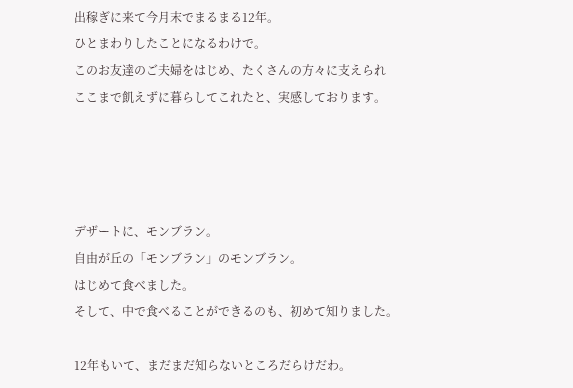出稼ぎに来て今月末でまるまる12年。
ひとまわりしたことになるわけで。
このお友達のご夫婦をはじめ、たくさんの方々に支えられ
ここまで飢えずに暮らしてこれたと、実感しております。




デザートに、モンブラン。
自由が丘の「モンブラン」のモンブラン。
はじめて食べました。
そして、中で食べることができるのも、初めて知りました。

12年もいて、まだまだ知らないところだらけだわ。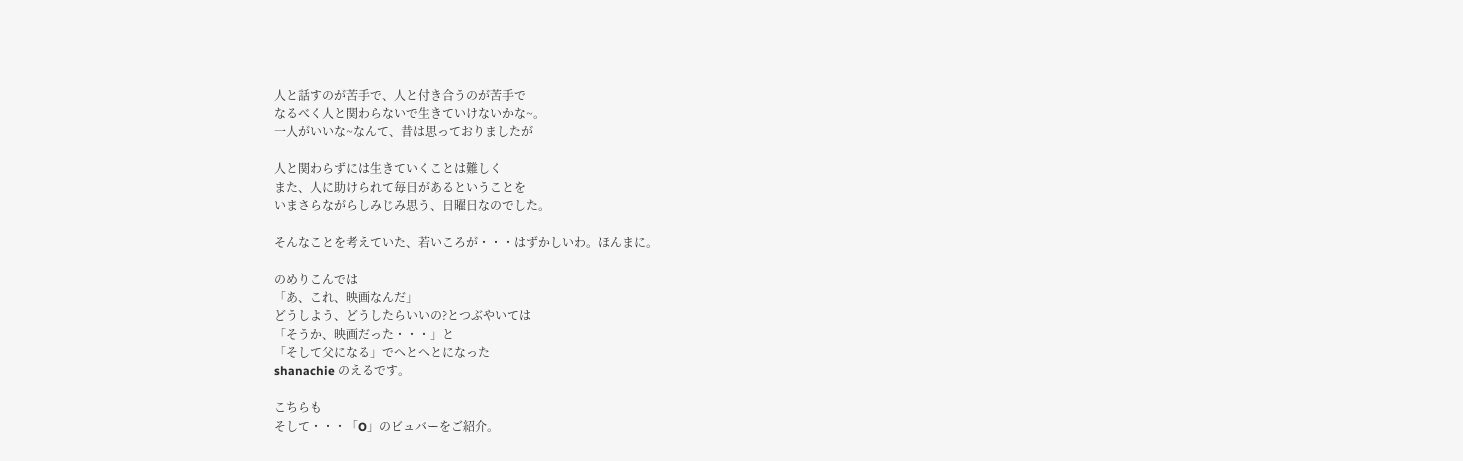人と話すのが苦手で、人と付き合うのが苦手で
なるべく人と関わらないで生きていけないかな~。
一人がいいな~なんて、昔は思っておりましたが

人と関わらずには生きていくことは難しく
また、人に助けられて毎日があるということを
いまさらながらしみじみ思う、日曜日なのでした。

そんなことを考えていた、若いころが・・・はずかしいわ。ほんまに。

のめりこんでは
「あ、これ、映画なんだ」
どうしよう、どうしたらいいの?とつぶやいては
「そうか、映画だった・・・」と
「そして父になる」でへとへとになった
shanachie のえるです。

こちらも
そして・・・「O」のビュバーをご紹介。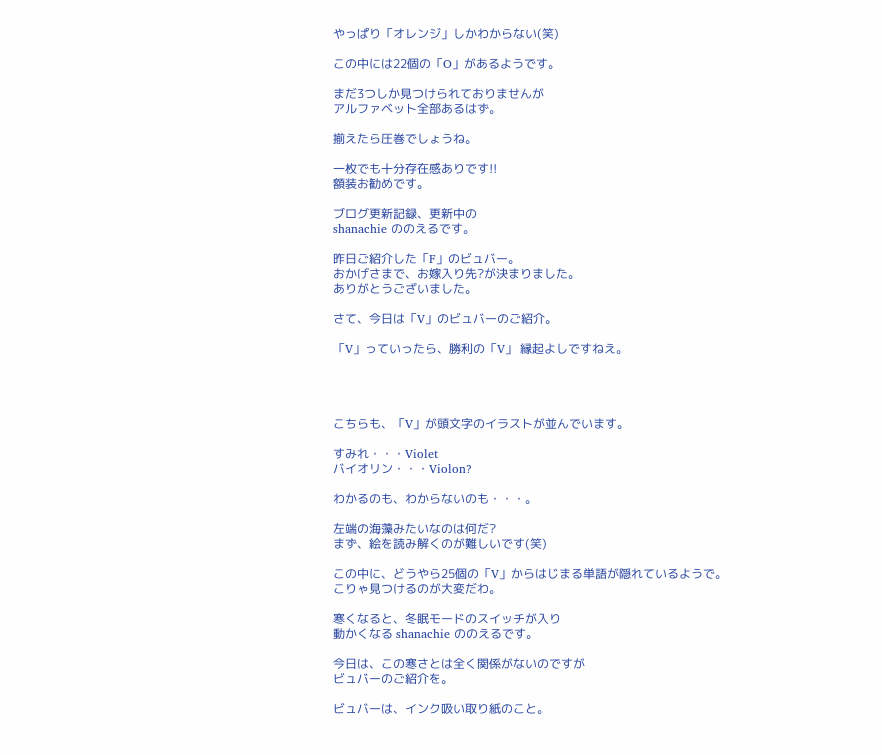やっぱり「オレンジ」しかわからない(笑)

この中には22個の「O」があるようです。

まだ3つしか見つけられておりませんが
アルファベット全部あるはず。

揃えたら圧巻でしょうね。

一枚でも十分存在感ありです!!
額装お勧めです。

ブログ更新記録、更新中の
shanachie ののえるです。

昨日ご紹介した「F」のビュバー。
おかげさまで、お嫁入り先?が決まりました。
ありがとうございました。

さて、今日は「V」のビュバーのご紹介。

「V」っていったら、勝利の「V」 縁起よしですねえ。




こちらも、「V」が頭文字のイラストが並んでいます。

すみれ・・・Violet
バイオリン・・・Violon?

わかるのも、わからないのも・・・。

左端の海藻みたいなのは何だ?
まず、絵を読み解くのが難しいです(笑)

この中に、どうやら25個の「V」からはじまる単語が隠れているようで。
こりゃ見つけるのが大変だわ。

寒くなると、冬眠モードのスイッチが入り
動かくなる shanachie ののえるです。

今日は、この寒さとは全く関係がないのですが
ビュバーのご紹介を。

ビュバーは、インク吸い取り紙のこと。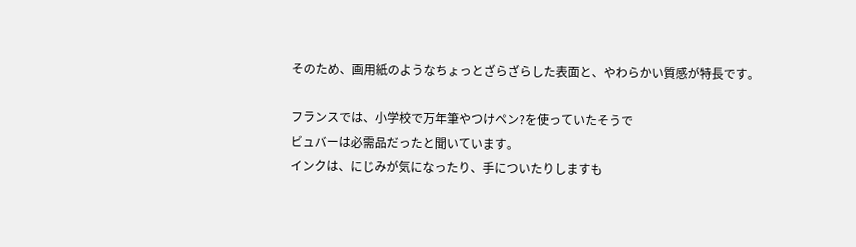そのため、画用紙のようなちょっとざらざらした表面と、やわらかい質感が特長です。

フランスでは、小学校で万年筆やつけペン?を使っていたそうで
ビュバーは必需品だったと聞いています。
インクは、にじみが気になったり、手についたりしますも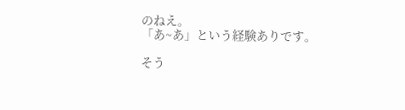のねえ。
「あ~あ」という経験ありです。

そう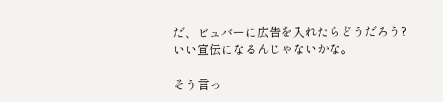だ、ビュバーに広告を入れたらどうだろう?
いい宣伝になるんじゃないかな。

そう言っ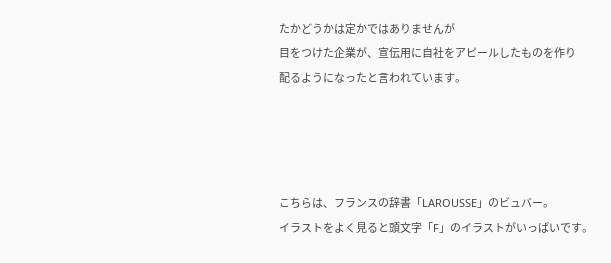たかどうかは定かではありませんが
目をつけた企業が、宣伝用に自社をアピールしたものを作り
配るようになったと言われています。




こちらは、フランスの辞書「LAROUSSE」のビュバー。
イラストをよく見ると頭文字「F」のイラストがいっぱいです。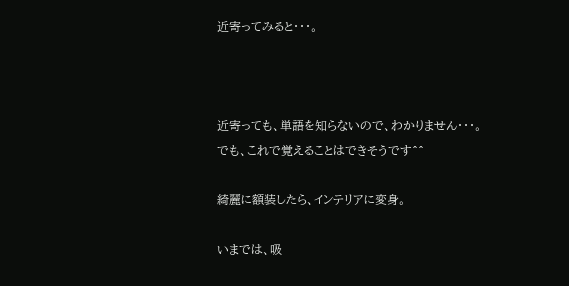近寄ってみると・・・。



近寄っても、単語を知らないので、わかりません・・・。
でも、これで覚えることはできそうです^^

綺麗に額装したら、インテリアに変身。

いまでは、吸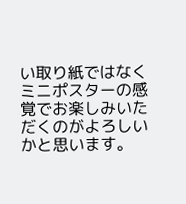い取り紙ではなく
ミニポスターの感覚でお楽しみいただくのがよろしいかと思います。